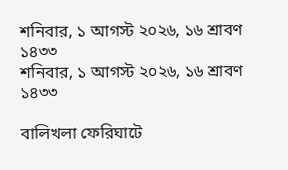শনিবার, ১ আগস্ট ২০২৬, ১৬ শ্রাবণ ১৪৩৩
শনিবার, ১ আগস্ট ২০২৬, ১৬ শ্রাবণ ১৪৩৩

বালিখলা ফেরিঘাটে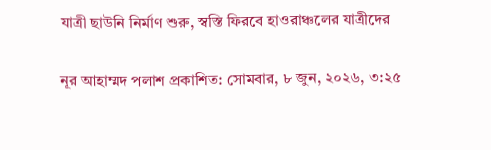যাত্রী ছাউনি নির্মাণ শুরু, স্বস্তি ফিরবে হাওরাঞ্চলের যাত্রীদের

নূর আহাম্মদ পলাশ প্রকাশিত: সোমবার, ৮ জুন, ২০২৬, ৩:২৫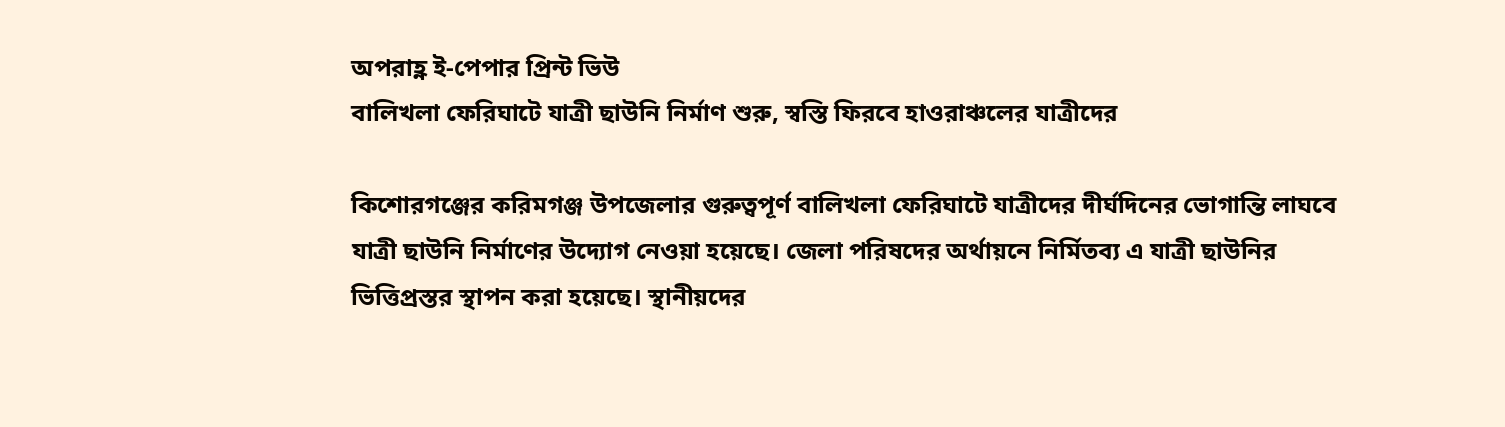অপরাহ্ণ ই-পেপার প্রিন্ট ভিউ
বালিখলা ফেরিঘাটে যাত্রী ছাউনি নির্মাণ শুরু, স্বস্তি ফিরবে হাওরাঞ্চলের যাত্রীদের

কিশোরগঞ্জের করিমগঞ্জ উপজেলার গুরুত্বপূর্ণ বালিখলা ফেরিঘাটে যাত্রীদের দীর্ঘদিনের ভোগান্তি লাঘবে যাত্রী ছাউনি নির্মাণের উদ্যোগ নেওয়া হয়েছে। জেলা পরিষদের অর্থায়নে নির্মিতব্য এ যাত্রী ছাউনির ভিত্তিপ্রস্তর স্থাপন করা হয়েছে। স্থানীয়দের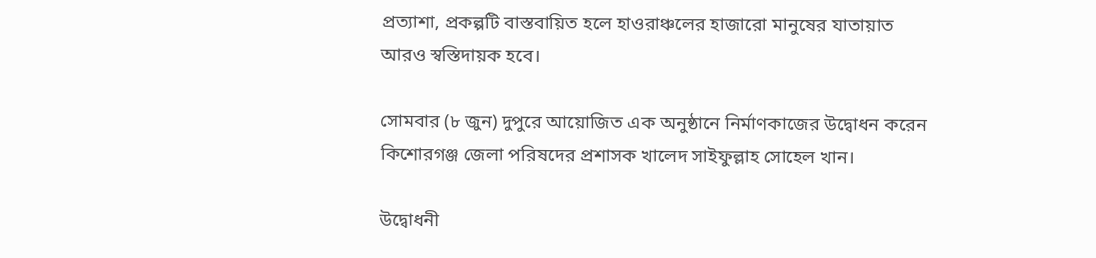প্রত্যাশা, প্রকল্পটি বাস্তবায়িত হলে হাওরাঞ্চলের হাজারো মানুষের যাতায়াত আরও স্বস্তিদায়ক হবে।

সোমবার (৮ জুন) দুপুরে আয়োজিত এক অনুষ্ঠানে নির্মাণকাজের উদ্বোধন করেন কিশোরগঞ্জ জেলা পরিষদের প্রশাসক খালেদ সাইফুল্লাহ সোহেল খান।

উদ্বোধনী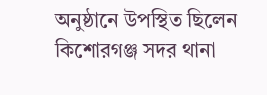অনুষ্ঠানে উপস্থিত ছিলেন কিশোরগঞ্জ সদর থানা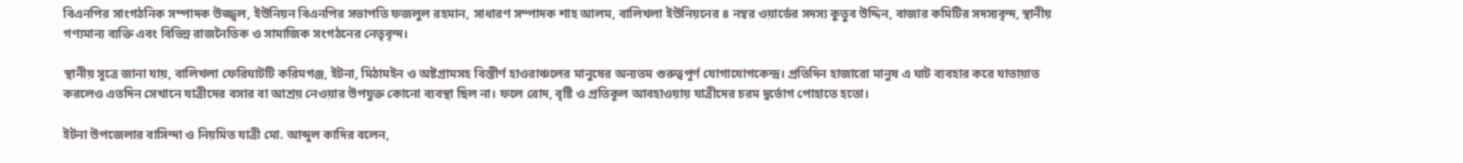বিএনপির সাংগঠনিক সম্পাদক উজ্জ্বল, ইউনিয়ন বিএনপির সভাপতি ফজলুল রহমান, সাধারণ সম্পাদক শাহ আলম, বালিখলা ইউনিয়নের ৪ নম্বর ওয়ার্ডের সদস্য কুতুব উদ্দিন, বাজার কমিটির সদস্যবৃন্দ, স্থানীয় গণ্যমান্য ব্যক্তি এবং বিভিন্ন রাজনৈতিক ও সামাজিক সংগঠনের নেতৃবৃন্দ।

স্থানীয় সূত্রে জানা যায়, বালিখলা ফেরিঘাটটি করিমগঞ্জ, ইটনা, মিঠামইন ও অষ্টগ্রামসহ বিস্তীর্ণ হাওরাঞ্চলের মানুষের অন্যতম গুরুত্বপূর্ণ যোগাযোগকেন্দ্র। প্রতিদিন হাজারো মানুষ এ ঘাট ব্যবহার করে যাতায়াত করলেও এতদিন সেখানে যাত্রীদের বসার বা আশ্রয় নেওয়ার উপযুক্ত কোনো ব্যবস্থা ছিল না। ফলে রোদ, বৃষ্টি ও প্রতিকূল আবহাওয়ায় যাত্রীদের চরম দুর্ভোগ পোহাতে হতো।

ইটনা উপজেলার বাসিন্দা ও নিয়মিত যাত্রী মো. আব্দুল কাদির বলেন,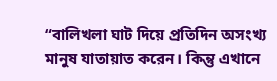“বালিখলা ঘাট দিয়ে প্রতিদিন অসংখ্য মানুষ যাতায়াত করেন। কিন্তু এখানে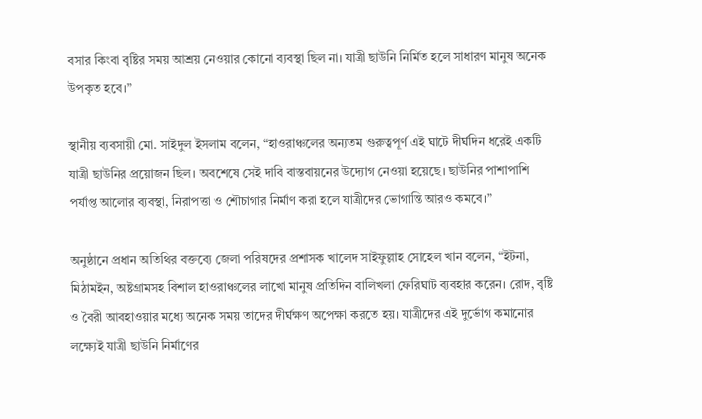বসার কিংবা বৃষ্টির সময় আশ্রয় নেওয়ার কোনো ব্যবস্থা ছিল না। যাত্রী ছাউনি নির্মিত হলে সাধারণ মানুষ অনেক উপকৃত হবে।”

স্থানীয় ব্যবসায়ী মো. সাইদুল ইসলাম বলেন, “হাওরাঞ্চলের অন্যতম গুরুত্বপূর্ণ এই ঘাটে দীর্ঘদিন ধরেই একটি যাত্রী ছাউনির প্রয়োজন ছিল। অবশেষে সেই দাবি বাস্তবায়নের উদ্যোগ নেওয়া হয়েছে। ছাউনির পাশাপাশি পর্যাপ্ত আলোর ব্যবস্থা, নিরাপত্তা ও শৌচাগার নির্মাণ করা হলে যাত্রীদের ভোগান্তি আরও কমবে।”

অনুষ্ঠানে প্রধান অতিথির বক্তব্যে জেলা পরিষদের প্রশাসক খালেদ সাইফুল্লাহ সোহেল খান বলেন, “ইটনা, মিঠামইন, অষ্টগ্রামসহ বিশাল হাওরাঞ্চলের লাখো মানুষ প্রতিদিন বালিখলা ফেরিঘাট ব্যবহার করেন। রোদ, বৃষ্টি ও বৈরী আবহাওয়ার মধ্যে অনেক সময় তাদের দীর্ঘক্ষণ অপেক্ষা করতে হয়। যাত্রীদের এই দুর্ভোগ কমানোর লক্ষ্যেই যাত্রী ছাউনি নির্মাণের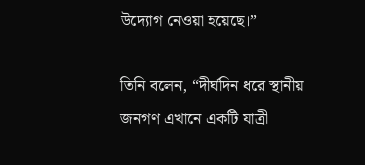উদ্যোগ নেওয়া হয়েছে।”

তিনি বলেন, “দীর্ঘদিন ধরে স্থানীয় জনগণ এখানে একটি যাত্রী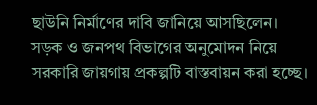ছাউনি নির্মাণের দাবি জানিয়ে আসছিলেন। সড়ক ও জনপথ বিভাগের অনুমোদন নিয়ে সরকারি জায়গায় প্রকল্পটি বাস্তবায়ন করা হচ্ছে।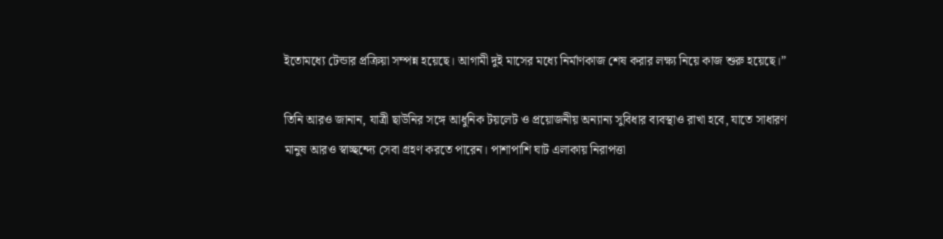ইতোমধ্যে টেন্ডার প্রক্রিয়া সম্পন্ন হয়েছে। আগামী দুই মাসের মধ্যে নির্মাণকাজ শেষ করার লক্ষ্য নিয়ে কাজ শুরু হয়েছে।”

তিনি আরও জানান, যাত্রী ছাউনির সঙ্গে আধুনিক টয়লেট ও প্রয়োজনীয় অন্যান্য সুবিধার ব্যবস্থাও রাখা হবে, যাতে সাধারণ মানুষ আরও স্বাচ্ছন্দ্যে সেবা গ্রহণ করতে পারেন। পাশাপাশি ঘাট এলাকায় নিরাপত্তা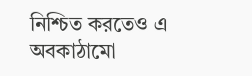নিশ্চিত করতেও এ অবকাঠামো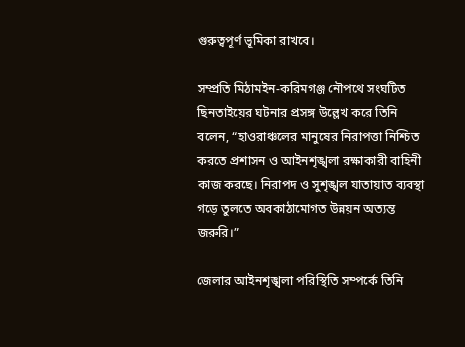গুরুত্বপূর্ণ ভূমিকা রাখবে।

সম্প্রতি মিঠামইন-করিমগঞ্জ নৌপথে সংঘটিত ছিনতাইয়ের ঘটনার প্রসঙ্গ উল্লেখ করে তিনি বলেন, “হাওরাঞ্চলের মানুষের নিরাপত্তা নিশ্চিত করতে প্রশাসন ও আইনশৃঙ্খলা রক্ষাকারী বাহিনী কাজ করছে। নিরাপদ ও সুশৃঙ্খল যাতায়াত ব্যবস্থা গড়ে তুলতে অবকাঠামোগত উন্নয়ন অত্যন্ত জরুরি।”

জেলার আইনশৃঙ্খলা পরিস্থিতি সম্পর্কে তিনি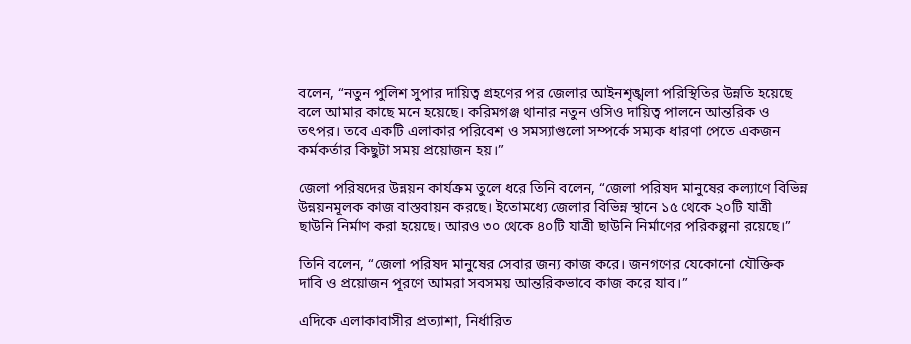বলেন, “নতুন পুলিশ সুপার দায়িত্ব গ্রহণের পর জেলার আইনশৃঙ্খলা পরিস্থিতির উন্নতি হয়েছে বলে আমার কাছে মনে হয়েছে। করিমগঞ্জ থানার নতুন ওসিও দায়িত্ব পালনে আন্তরিক ও তৎপর। তবে একটি এলাকার পরিবেশ ও সমস্যাগুলো সম্পর্কে সম্যক ধারণা পেতে একজন কর্মকর্তার কিছুটা সময় প্রয়োজন হয়।”

জেলা পরিষদের উন্নয়ন কার্যক্রম তুলে ধরে তিনি বলেন, “জেলা পরিষদ মানুষের কল্যাণে বিভিন্ন উন্নয়নমূলক কাজ বাস্তবায়ন করছে। ইতোমধ্যে জেলার বিভিন্ন স্থানে ১৫ থেকে ২০টি যাত্রী ছাউনি নির্মাণ করা হয়েছে। আরও ৩০ থেকে ৪০টি যাত্রী ছাউনি নির্মাণের পরিকল্পনা রয়েছে।”

তিনি বলেন, “জেলা পরিষদ মানুষের সেবার জন্য কাজ করে। জনগণের যেকোনো যৌক্তিক দাবি ও প্রয়োজন পূরণে আমরা সবসময় আন্তরিকভাবে কাজ করে যাব।”

এদিকে এলাকাবাসীর প্রত্যাশা, নির্ধারিত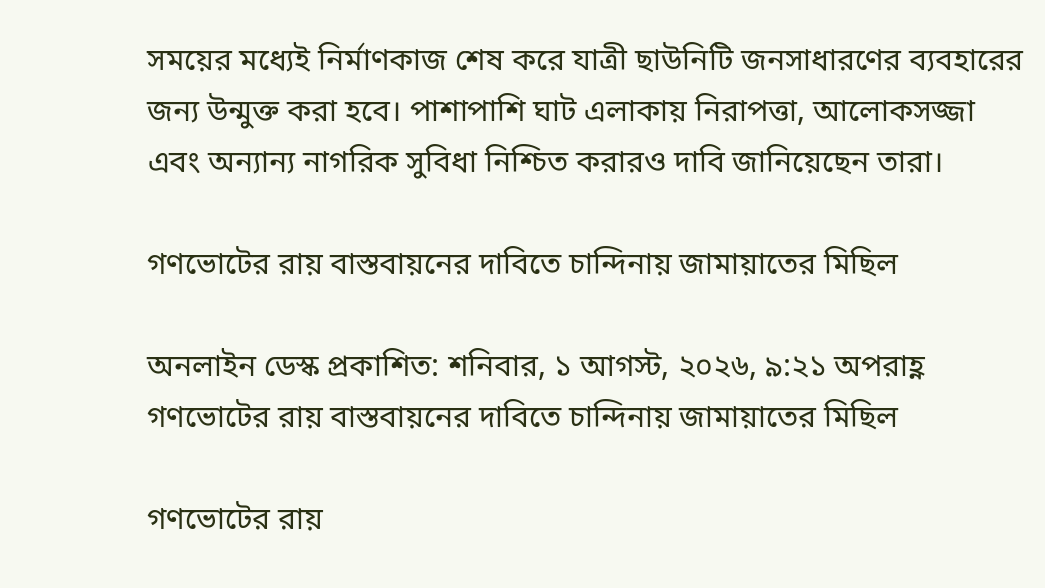সময়ের মধ্যেই নির্মাণকাজ শেষ করে যাত্রী ছাউনিটি জনসাধারণের ব্যবহারের জন্য উন্মুক্ত করা হবে। পাশাপাশি ঘাট এলাকায় নিরাপত্তা, আলোকসজ্জা এবং অন্যান্য নাগরিক সুবিধা নিশ্চিত করারও দাবি জানিয়েছেন তারা।

গণভোটের রায় বাস্তবায়নের দাবিতে চান্দিনায় জামায়াতের মিছিল

অনলাইন ডেস্ক প্রকাশিত: শনিবার, ১ আগস্ট, ২০২৬, ৯:২১ অপরাহ্ণ
গণভোটের রায় বাস্তবায়নের দাবিতে চান্দিনায় জামায়াতের মিছিল

গণভোটের রায়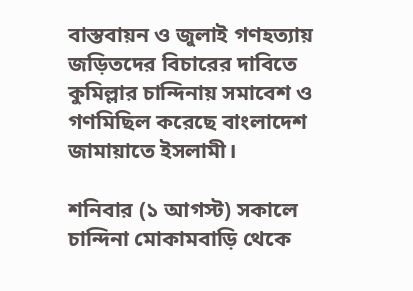বাস্তবায়ন ও জুলাই গণহত্যায় জড়িতদের বিচারের দাবিতে কুমিল্লার চান্দিনায় সমাবেশ ও গণমিছিল করেছে বাংলাদেশ জামায়াতে ইসলামী।

শনিবার (১ আগস্ট) সকালে চান্দিনা মোকামবাড়ি থেকে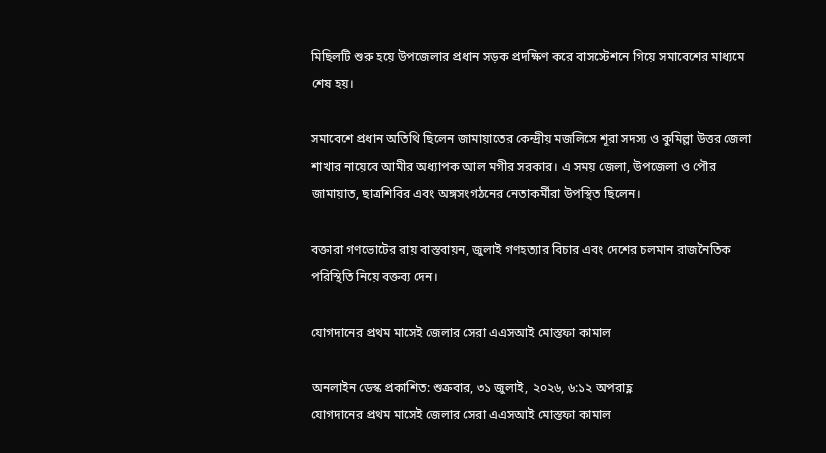মিছিলটি শুরু হয়ে উপজেলার প্রধান সড়ক প্রদক্ষিণ করে বাসস্টেশনে গিয়ে সমাবেশের মাধ্যমে শেষ হয়।

সমাবেশে প্রধান অতিথি ছিলেন জামায়াতের কেন্দ্রীয় মজলিসে শূরা সদস্য ও কুমিল্লা উত্তর জেলা শাখার নায়েবে আমীর অধ্যাপক আল মগীর সরকার। এ সময় জেলা, উপজেলা ও পৌর জামায়াত, ছাত্রশিবির এবং অঙ্গসংগঠনের নেতাকর্মীরা উপস্থিত ছিলেন।

বক্তারা গণভোটের রায় বাস্তবায়ন, জুলাই গণহত্যার বিচার এবং দেশের চলমান রাজনৈতিক পরিস্থিতি নিয়ে বক্তব্য দেন।

যোগদানের প্রথম মাসেই জেলার সেরা এএসআই মোস্তফা কামাল

অনলাইন ডেস্ক প্রকাশিত: শুক্রবার, ৩১ জুলাই, ২০২৬, ৬:১২ অপরাহ্ণ
যোগদানের প্রথম মাসেই জেলার সেরা এএসআই মোস্তফা কামাল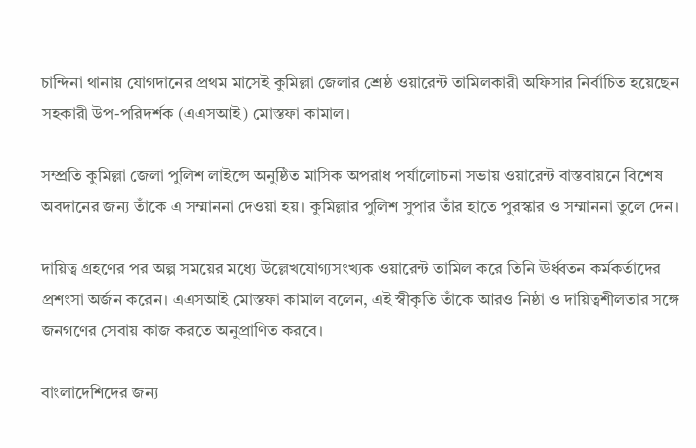চান্দিনা থানায় যোগদানের প্রথম মাসেই কুমিল্লা জেলার শ্রেষ্ঠ ওয়ারেন্ট তামিলকারী অফিসার নির্বাচিত হয়েছেন সহকারী উপ-পরিদর্শক (এএসআই) মোস্তফা কামাল।

সম্প্রতি কুমিল্লা জেলা পুলিশ লাইন্সে অনুষ্ঠিত মাসিক অপরাধ পর্যালোচনা সভায় ওয়ারেন্ট বাস্তবায়নে বিশেষ অবদানের জন্য তাঁকে এ সম্মাননা দেওয়া হয়। কুমিল্লার পুলিশ সুপার তাঁর হাতে পুরস্কার ও সম্মাননা তুলে দেন।

দায়িত্ব গ্রহণের পর অল্প সময়ের মধ্যে উল্লেখযোগ্যসংখ্যক ওয়ারেন্ট তামিল করে তিনি ঊর্ধ্বতন কর্মকর্তাদের প্রশংসা অর্জন করেন। এএসআই মোস্তফা কামাল বলেন, এই স্বীকৃতি তাঁকে আরও নিষ্ঠা ও দায়িত্বশীলতার সঙ্গে জনগণের সেবায় কাজ করতে অনুপ্রাণিত করবে।

বাংলাদেশিদের জন্য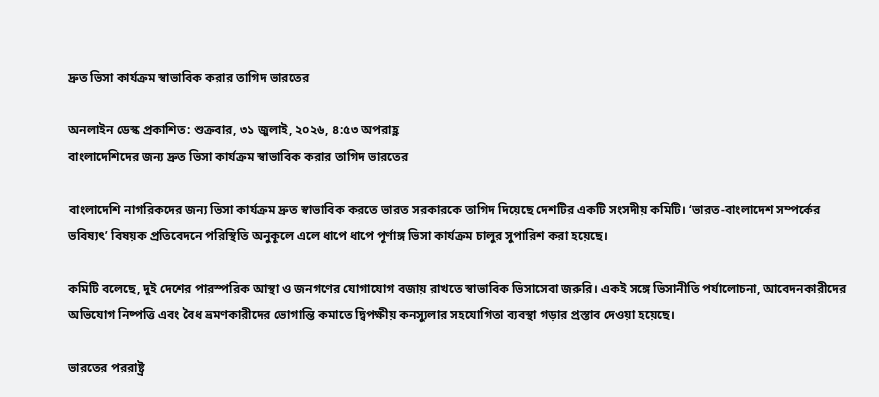দ্রুত ভিসা কার্যক্রম স্বাভাবিক করার তাগিদ ভারতের

অনলাইন ডেস্ক প্রকাশিত: শুক্রবার, ৩১ জুলাই, ২০২৬, ৪:৫৩ অপরাহ্ণ
বাংলাদেশিদের জন্য দ্রুত ভিসা কার্যক্রম স্বাভাবিক করার তাগিদ ভারতের

বাংলাদেশি নাগরিকদের জন্য ভিসা কার্যক্রম দ্রুত স্বাভাবিক করতে ভারত সরকারকে তাগিদ দিয়েছে দেশটির একটি সংসদীয় কমিটি। ‘ভারত-বাংলাদেশ সম্পর্কের ভবিষ্যৎ’ বিষয়ক প্রতিবেদনে পরিস্থিতি অনুকূলে এলে ধাপে ধাপে পূর্ণাঙ্গ ভিসা কার্যক্রম চালুর সুপারিশ করা হয়েছে।

কমিটি বলেছে, দুই দেশের পারস্পরিক আস্থা ও জনগণের যোগাযোগ বজায় রাখতে স্বাভাবিক ভিসাসেবা জরুরি। একই সঙ্গে ভিসানীতি পর্যালোচনা, আবেদনকারীদের অভিযোগ নিষ্পত্তি এবং বৈধ ভ্রমণকারীদের ভোগান্তি কমাতে দ্বিপক্ষীয় কনস্যুলার সহযোগিতা ব্যবস্থা গড়ার প্রস্তাব দেওয়া হয়েছে।

ভারতের পররাষ্ট্র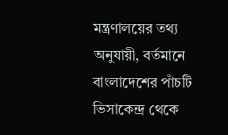মন্ত্রণালয়ের তথ্য অনুযায়ী, বর্তমানে বাংলাদেশের পাঁচটি ভিসাকেন্দ্র থেকে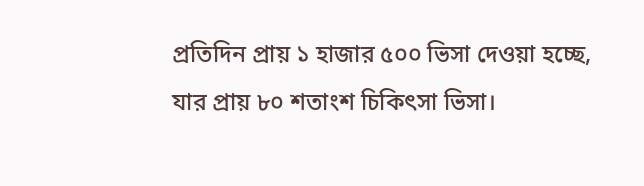প্রতিদিন প্রায় ১ হাজার ৫০০ ভিসা দেওয়া হচ্ছে, যার প্রায় ৮০ শতাংশ চিকিৎসা ভিসা।